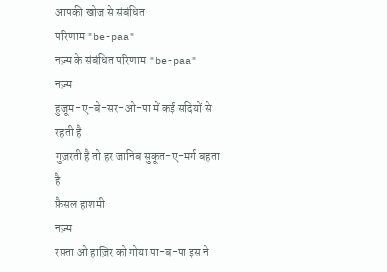आपकी खोज से संबंधित
परिणाम "be-paa"
नज़्म के संबंधित परिणाम "be-paa"
नज़्म
हुजूम-ए-बे-सर-ओ-पा में कई सदियों से रहती है
गुज़रती है तो हर जानिब सुकूत-ए-मर्ग बहता है
फ़ैसल हाशमी
नज़्म
रफ़्ता ओ हाज़िर को गोया पा-ब-पा इस ने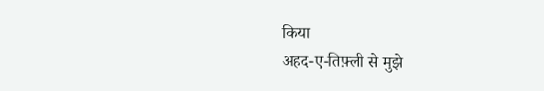किया
अहद-ए-तिफ़्ली से मुझे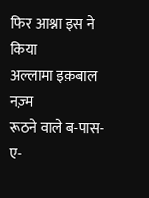फिर आश्ना इस ने किया
अल्लामा इक़बाल
नज़्म
रूठने वाले ब-पास-ए-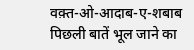वक़्त-ओ-आदाब-ए-शबाब
पिछली बातें भूल जाने का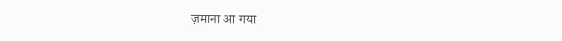ज़माना आ गया